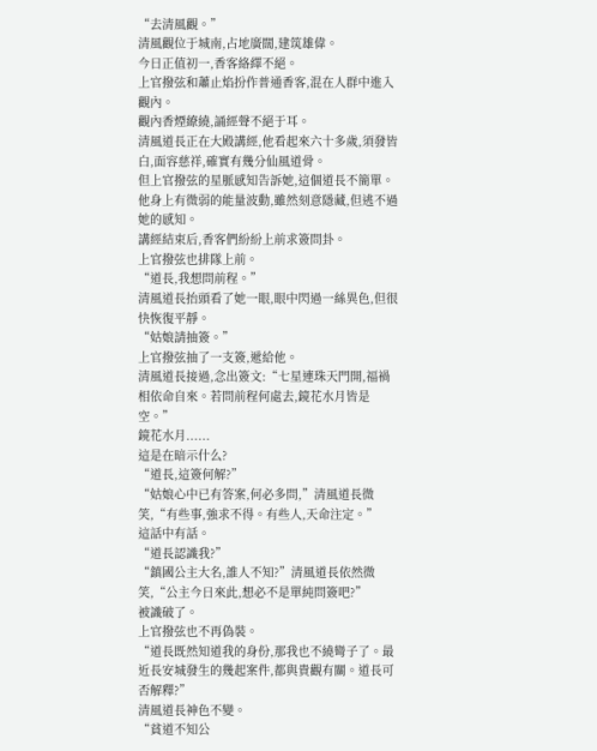“去清風觀。”
清風觀位于城南,占地廣闊,建筑雄偉。
今日正值初一,香客絡繹不絕。
上官撥弦和蕭止焰扮作普通香客,混在人群中進入觀內。
觀內香煙繚繞,誦經聲不絕于耳。
清風道長正在大殿講經,他看起來六十多歲,須發皆白,面容慈祥,確實有幾分仙風道骨。
但上官撥弦的星脈感知告訴她,這個道長不簡單。
他身上有微弱的能量波動,雖然刻意隱藏,但逃不過她的感知。
講經結束后,香客們紛紛上前求簽問卦。
上官撥弦也排隊上前。
“道長,我想問前程。”
清風道長抬頭看了她一眼,眼中閃過一絲異色,但很快恢復平靜。
“姑娘請抽簽。”
上官撥弦抽了一支簽,遞給他。
清風道長接過,念出簽文:“七星連珠天門開,福禍相依命自來。若問前程何處去,鏡花水月皆是空。”
鏡花水月......
這是在暗示什么?
“道長,這簽何解?”
“姑娘心中已有答案,何必多問,”清風道長微笑,“有些事,強求不得。有些人,天命注定。”
這話中有話。
“道長認識我?”
“鎮國公主大名,誰人不知?”清風道長依然微笑,“公主今日來此,想必不是單純問簽吧?”
被識破了。
上官撥弦也不再偽裝。
“道長既然知道我的身份,那我也不繞彎子了。最近長安城發生的幾起案件,都與貴觀有關。道長可否解釋?”
清風道長神色不變。
“貧道不知公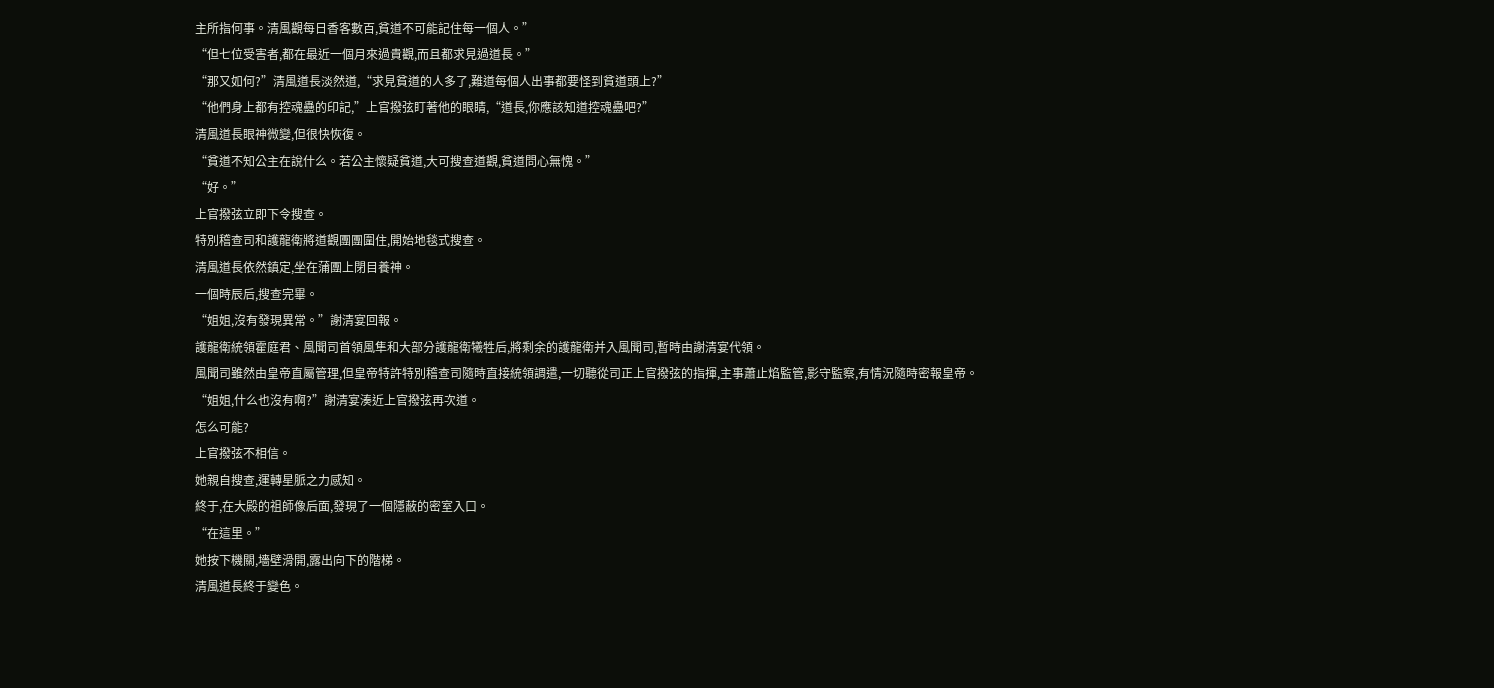主所指何事。清風觀每日香客數百,貧道不可能記住每一個人。”
“但七位受害者,都在最近一個月來過貴觀,而且都求見過道長。”
“那又如何?”清風道長淡然道,“求見貧道的人多了,難道每個人出事都要怪到貧道頭上?”
“他們身上都有控魂蠱的印記,”上官撥弦盯著他的眼睛,“道長,你應該知道控魂蠱吧?”
清風道長眼神微變,但很快恢復。
“貧道不知公主在說什么。若公主懷疑貧道,大可搜查道觀,貧道問心無愧。”
“好。”
上官撥弦立即下令搜查。
特別稽查司和護龍衛將道觀團團圍住,開始地毯式搜查。
清風道長依然鎮定,坐在蒲團上閉目養神。
一個時辰后,搜查完畢。
“姐姐,沒有發現異常。”謝清宴回報。
護龍衛統領霍庭君、風聞司首領風隼和大部分護龍衛犧牲后,將剩余的護龍衛并入風聞司,暫時由謝清宴代領。
風聞司雖然由皇帝直屬管理,但皇帝特許特別稽查司隨時直接統領調遣,一切聽從司正上官撥弦的指揮,主事蕭止焰監管,影守監察,有情況隨時密報皇帝。
“姐姐,什么也沒有啊?”謝清宴湊近上官撥弦再次道。
怎么可能?
上官撥弦不相信。
她親自搜查,運轉星脈之力感知。
終于,在大殿的祖師像后面,發現了一個隱蔽的密室入口。
“在這里。”
她按下機關,墻壁滑開,露出向下的階梯。
清風道長終于變色。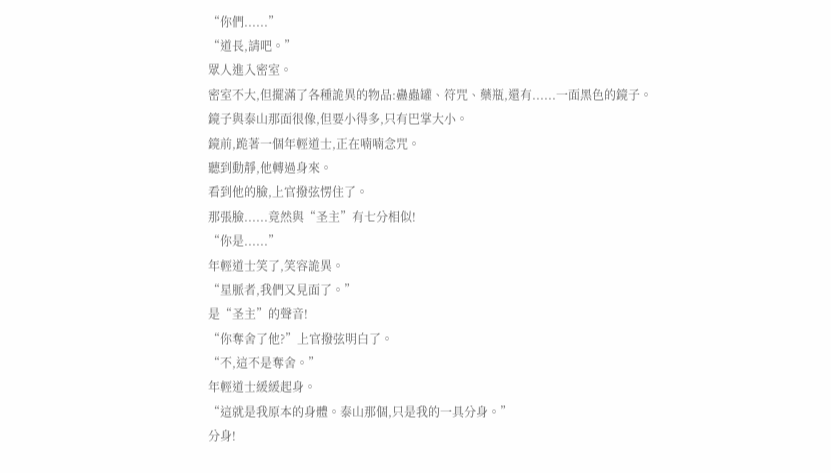“你們......”
“道長,請吧。”
眾人進入密室。
密室不大,但擺滿了各種詭異的物品:蠱蟲罐、符咒、藥瓶,還有......一面黑色的鏡子。
鏡子與泰山那面很像,但要小得多,只有巴掌大小。
鏡前,跪著一個年輕道士,正在喃喃念咒。
聽到動靜,他轉過身來。
看到他的臉,上官撥弦愣住了。
那張臉......竟然與“圣主”有七分相似!
“你是......”
年輕道士笑了,笑容詭異。
“星脈者,我們又見面了。”
是“圣主”的聲音!
“你奪舍了他?”上官撥弦明白了。
“不,這不是奪舍。”
年輕道士緩緩起身。
“這就是我原本的身體。泰山那個,只是我的一具分身。”
分身!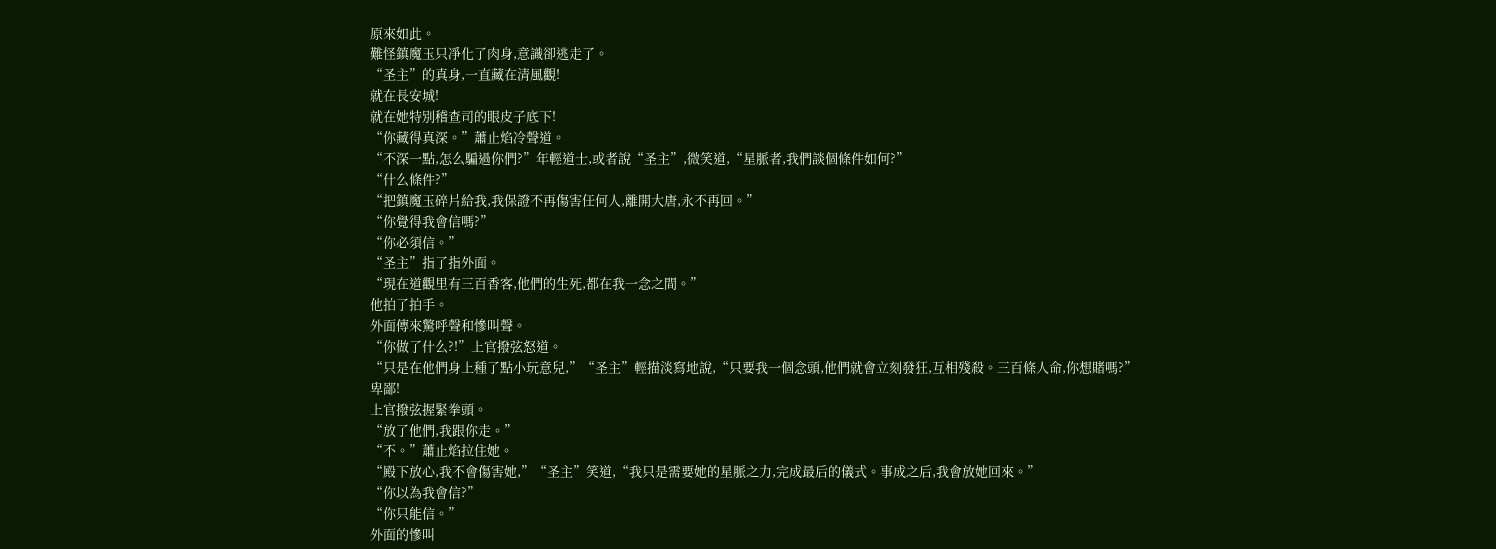原來如此。
難怪鎮魔玉只凈化了肉身,意識卻逃走了。
“圣主”的真身,一直藏在清風觀!
就在長安城!
就在她特別稽查司的眼皮子底下!
“你藏得真深。”蕭止焰冷聲道。
“不深一點,怎么騙過你們?”年輕道士,或者說“圣主”,微笑道,“星脈者,我們談個條件如何?”
“什么條件?”
“把鎮魔玉碎片給我,我保證不再傷害任何人,離開大唐,永不再回。”
“你覺得我會信嗎?”
“你必須信。”
“圣主”指了指外面。
“現在道觀里有三百香客,他們的生死,都在我一念之間。”
他拍了拍手。
外面傳來驚呼聲和慘叫聲。
“你做了什么?!”上官撥弦怒道。
“只是在他們身上種了點小玩意兒,”“圣主”輕描淡寫地說,“只要我一個念頭,他們就會立刻發狂,互相殘殺。三百條人命,你想賭嗎?”
卑鄙!
上官撥弦握緊拳頭。
“放了他們,我跟你走。”
“不。”蕭止焰拉住她。
“殿下放心,我不會傷害她,”“圣主”笑道,“我只是需要她的星脈之力,完成最后的儀式。事成之后,我會放她回來。”
“你以為我會信?”
“你只能信。”
外面的慘叫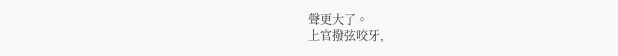聲更大了。
上官撥弦咬牙,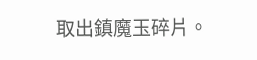取出鎮魔玉碎片。